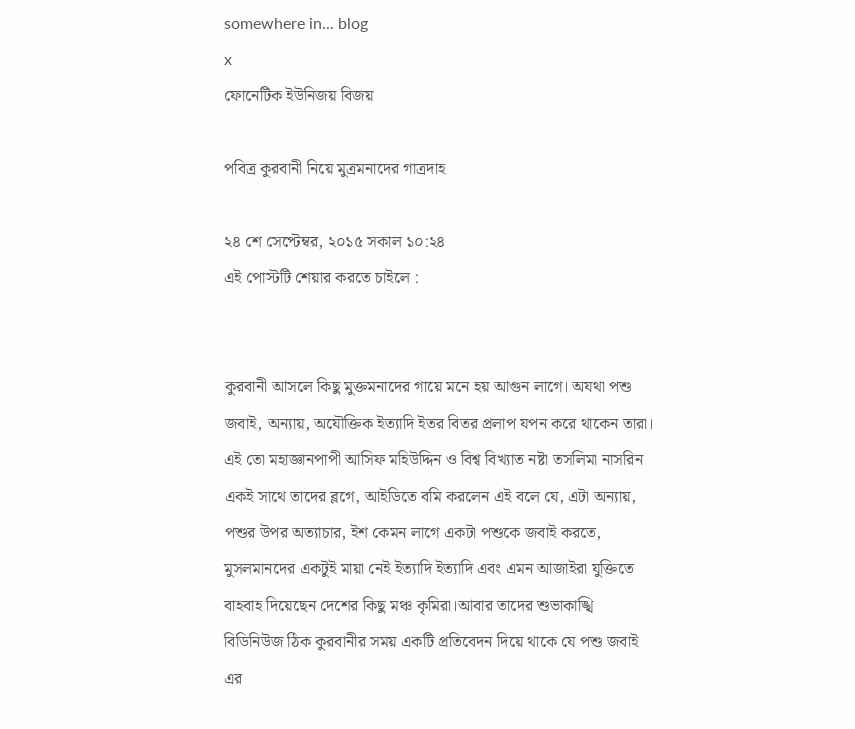somewhere in... blog
x
ফোনেটিক ইউনিজয় বিজয়

পবিত্র কুরবানী নিয়ে মুত্রমনাদের গাত্রদাহ

২৪ শে সেপ্টেম্বর, ২০১৫ সকাল ১০:২৪
এই পোস্টটি শেয়ার করতে চাইলে :


কুরবানী আসলে কিছু মুক্তমনাদের গায়ে মনে হয় আগুন লাগে। অযথা পশু জবাই, অন্যায়, অযৌক্তিক ইত্যাদি ইতর বিতর প্রলাপ যপন করে থাকেন তারা। এই তো মহাজ্ঞানপাপী আসিফ মহিউদ্দিন ও বিশ্ব বিখ্যাত নষ্টা তসলিমা নাসরিন একই সাথে তাদের ব্লগে, আইডিতে বমি করলেন এই বলে যে, এটা অন্যায়, পশুর উপর অত্যাচার, ইশ কেমন লাগে একটা পশুকে জবাই করতে, মুসলমানদের একটুই মায়া নেই ইত্যাদি ইত্যাদি এবং এমন আজাইরা যুক্তিতে বাহবাহ দিয়েছেন দেশের কিছু মঞ্চ কৃমিরা।আবার তাদের শুভাকাঙ্খি বিডিনিউজ ঠিক কুরবানীর সময় একটি প্রতিবেদন দিয়ে থাকে যে পশু জবাই এর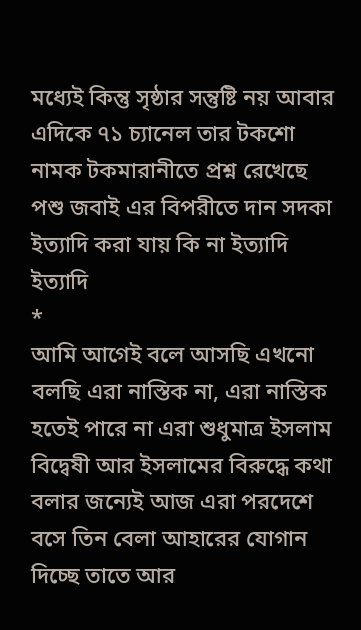মধ্যেই কিন্তু সৃষ্ঠার সন্তুষ্টি নয় আবার এদিকে ৭১ চ্যানেল তার টকশো নামক টকমারানীতে প্রশ্ন রেখেছে পশু জবাই এর বিপরীতে দান সদকা ইত্যাদি করা যায় কি না ইত্যাদি ইত্যাদি
*
আমি আগেই বলে আসছি এখনো বলছি এরা নাস্তিক না, এরা নাস্তিক হতেই পারে না এরা শুধুমাত্র ইসলাম বিদ্বেষী আর ইসলামের বিরুদ্ধে কথা বলার জন্যেই আজ এরা পরদেশে বসে তিন বেলা আহারের যোগান দিচ্ছে তাতে আর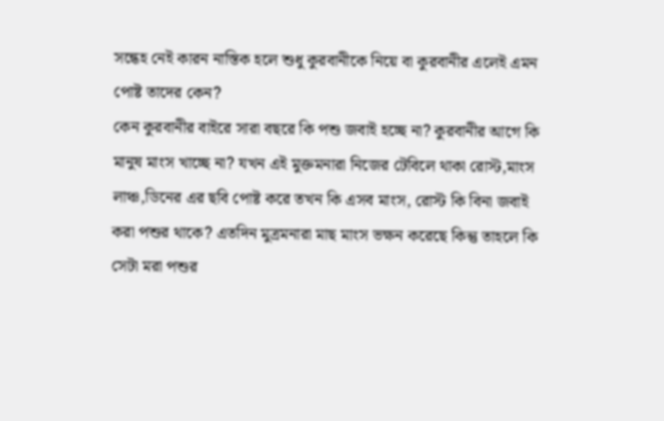সন্ধেহ নেই কারন নাস্তিক হলে শুধু কুরবানীকে নিয়ে বা কুরবানীর এলেই এমন পোষ্ট তাদের কেন?
কেন কুরবানীর বাইরে সারা বছরে কি পশু জবাই হচ্ছে না? কুরবানীর আগে কি মানুষ মাংস খাচ্ছে না? যখন এই মুক্তমনারা নিজের টেবিলে থাকা রোস্ট,মাংস লাঞ্চ,ডিনের এর ছবি পোষ্ট করে তখন কি এসব মাংস, রোস্ট কি বিনা জবাই করা পশুর থাকে? এতদিন মুত্রমনারা মাছ মাংস ভক্ষন করেছে কিন্তু তাহলে কি সেটা মরা পশুর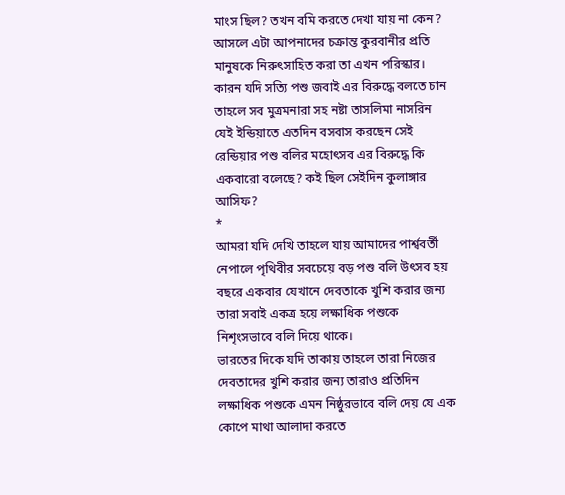মাংস ছিল? তখন বমি করতে দেখা যায় না কেন? আসলে এটা আপনাদের চক্রান্ত কুরবানীর প্রতি মানুষকে নিরুৎসাহিত করা তা এখন পরিস্কার। কারন যদি সত্যি পশু জবাই এর বিরুদ্ধে বলতে চান তাহলে সব মুত্রমনারা সহ নষ্টা তাসলিমা নাসরিন যেই ইন্ডিয়াতে এতদিন বসবাস করছেন সেই রেন্ডিয়ার পশু বলির মহোৎসব এর বিরুদ্ধে কি একবারো বলেছে? কই ছিল সেইদিন কুলাঙ্গার আসিফ?
*
আমরা যদি দেখি তাহলে যায় আমাদের পার্শ্ববর্তী নেপালে পৃথিবীর সবচেয়ে বড় পশু বলি উৎসব হয় বছরে একবার যেখানে দেবতাকে খুশি করার জন্য তারা সবাই একত্র হয়ে লক্ষাধিক পশুকে নিশৃংসভাবে বলি দিয়ে থাকে।
ভারতের দিকে যদি তাকায় তাহলে তারা নিজের দেবতাদের খুশি করার জন্য তারাও প্রতিদিন লক্ষাধিক পশুকে এমন নিষ্ঠুরভাবে বলি দেয় যে এক কোপে মাথা আলাদা করতে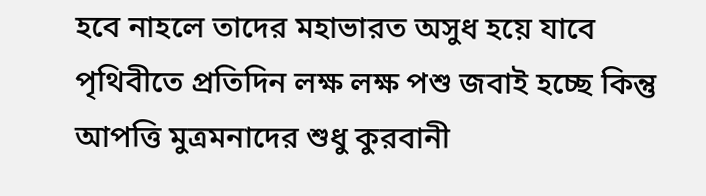হবে নাহলে তাদের মহাভারত অসুধ হয়ে যাবে
পৃথিবীতে প্রতিদিন লক্ষ লক্ষ পশু জবাই হচ্ছে কিন্তু আপত্তি মুত্রমনাদের শুধু কুরবানী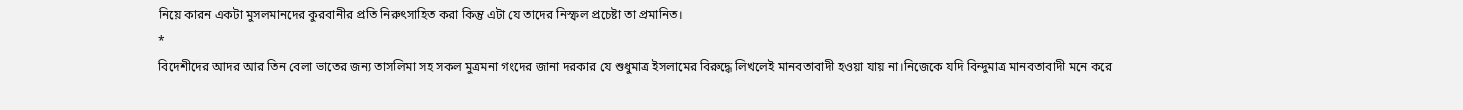নিয়ে কারন একটা মুসলমানদের কুরবানীর প্রতি নিরুৎসাহিত করা কিন্তু এটা যে তাদের নিস্ফল প্রচেষ্টা তা প্রমানিত।
*
বিদেশীদের আদর আর তিন বেলা ভাতের জন্য তাসলিমা সহ সকল মুত্রমনা গংদের জানা দরকার যে শুধুমাত্র ইসলামের বিরুদ্ধে লিখলেই মানবতাবাদী হওয়া যায় না।নিজেকে যদি বিন্দুমাত্র মানবতাবাদী মনে করে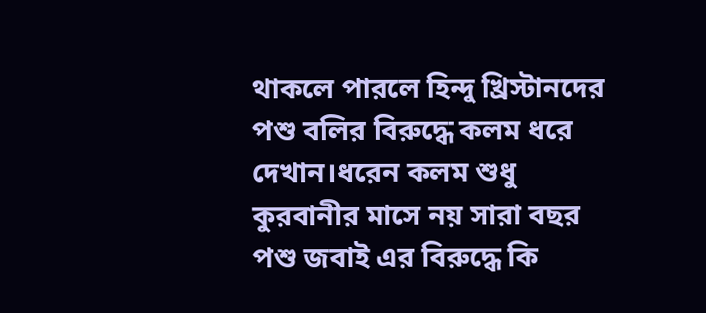থাকলে পারলে হিন্দু খ্রিস্টানদের পশু বলির বিরুদ্ধে কলম ধরে দেখান।ধরেন কলম শুধু কুরবানীর মাসে নয় সারা বছর পশু জবাই এর বিরুদ্ধে কি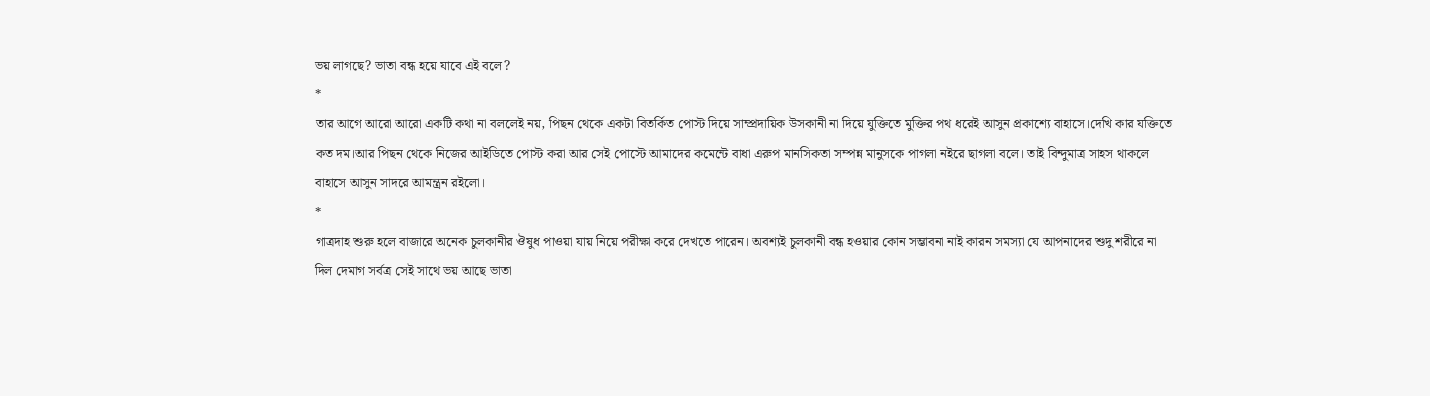ভয় লাগছে? ভাতা বন্ধ হয়ে যাবে এই বলে?
*
তার আগে আরো আরো একটি কথা না বললেই নয়, পিছন থেকে একটা বিতর্কিত পোস্ট দিয়ে সাম্প্রদায়িক উসকানী না দিয়ে যুক্তিতে মুক্তির পথ ধরেই আসুন প্রকাশ্যে বাহাসে।দেখি কার যক্তিতে কত দম।আর পিছন থেকে নিজের আইডিতে পোস্ট করা আর সেই পোস্টে আমাদের কমেন্টে বাধা এরুপ মানসিকতা সম্পন্ন মানুসকে পাগলা নইরে ছাগলা বলে। তাই বিন্দুমাত্র সাহস থাকলে বাহাসে আসুন সাদরে আমন্ত্রন রইলো।
*
গাত্রদাহ শুরু হলে বাজারে অনেক চুলকানীর ঔষুধ পাওয়া যায় নিয়ে পরীক্ষা করে দেখতে পারেন। অবশ্যই চুলকানী বন্ধ হওয়ার কোন সম্ভাবনা নাই কারন সমস্যা যে আপনাদের শুদু শরীরে না দিল দেমাগ সর্বত্র সেই সাথে ভয় আছে ভাতা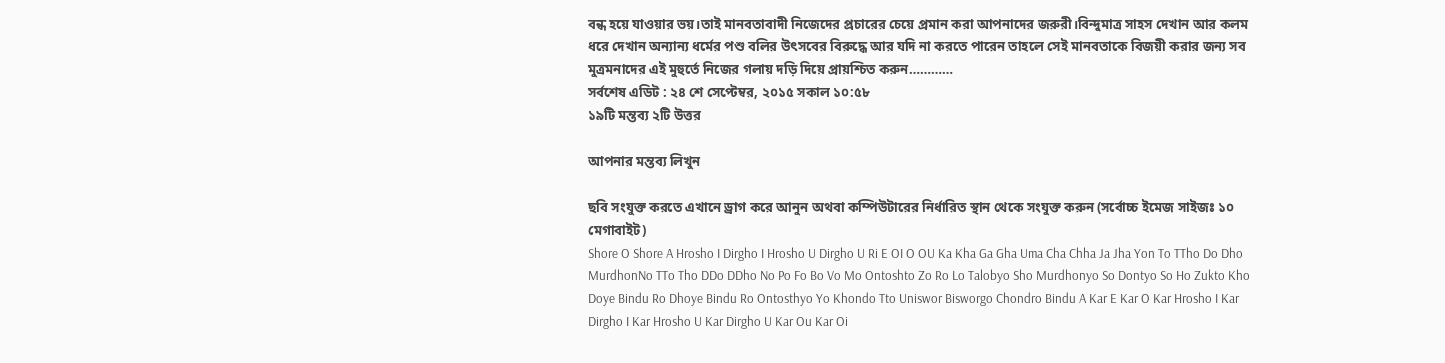বন্ধ হয়ে যাওয়ার ভয়।তাই মানবতাবাদী নিজেদের প্রচারের চেয়ে প্রমান করা আপনাদের জরুরী।বিন্দুমাত্র সাহস দেখান আর কলম ধরে দেখান অন্যান্য ধর্মের পশু বলির উৎসবের বিরুদ্ধে আর যদি না করতে পারেন তাহলে সেই মানবতাকে বিজয়ী করার জন্য সব মুত্রমনাদের এই মুহুর্তে নিজের গলায় দড়ি দিয়ে প্রায়শ্চিত করুন…………
সর্বশেষ এডিট : ২৪ শে সেপ্টেম্বর, ২০১৫ সকাল ১০:৫৮
১৯টি মন্তব্য ২টি উত্তর

আপনার মন্তব্য লিখুন

ছবি সংযুক্ত করতে এখানে ড্রাগ করে আনুন অথবা কম্পিউটারের নির্ধারিত স্থান থেকে সংযুক্ত করুন (সর্বোচ্চ ইমেজ সাইজঃ ১০ মেগাবাইট)
Shore O Shore A Hrosho I Dirgho I Hrosho U Dirgho U Ri E OI O OU Ka Kha Ga Gha Uma Cha Chha Ja Jha Yon To TTho Do Dho MurdhonNo TTo Tho DDo DDho No Po Fo Bo Vo Mo Ontoshto Zo Ro Lo Talobyo Sho Murdhonyo So Dontyo So Ho Zukto Kho Doye Bindu Ro Dhoye Bindu Ro Ontosthyo Yo Khondo Tto Uniswor Bisworgo Chondro Bindu A Kar E Kar O Kar Hrosho I Kar Dirgho I Kar Hrosho U Kar Dirgho U Kar Ou Kar Oi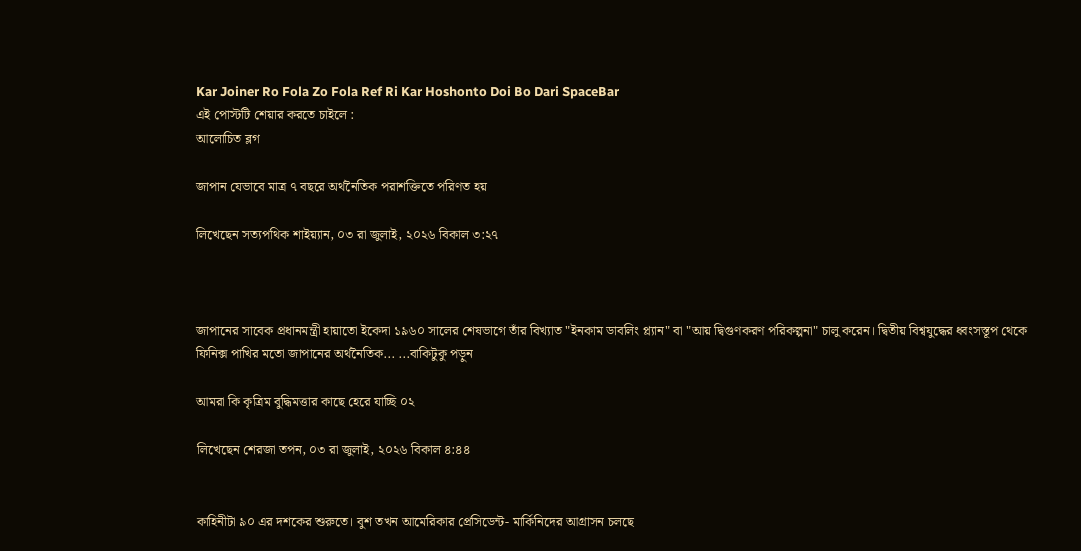Kar Joiner Ro Fola Zo Fola Ref Ri Kar Hoshonto Doi Bo Dari SpaceBar
এই পোস্টটি শেয়ার করতে চাইলে :
আলোচিত ব্লগ

জাপান যেভাবে মাত্র ৭ বছরে অর্থনৈতিক পরাশক্তিতে পরিণত হয়

লিখেছেন সত্যপথিক শাইয়্যান, ০৩ রা জুলাই, ২০২৬ বিকাল ৩:২৭



জাপানের সাবেক প্রধানমন্ত্রী হায়াতো ইকেদা ১৯৬০ সালের শেষভাগে তাঁর বিখ্যাত "ইনকাম ডাবলিং প্ল্যান" বা "আয় দ্বিগুণকরণ পরিকল্পনা" চালু করেন। দ্বিতীয় বিশ্বযুদ্ধের ধ্বংসস্তূপ থেকে ফিনিক্স পাখির মতো জাপানের অর্থনৈতিক... ...বাকিটুকু পড়ুন

আমরা কি কৃত্রিম বুদ্ধিমত্তার কাছে হেরে যাচ্ছি ০২

লিখেছেন শেরজা তপন, ০৩ রা জুলাই, ২০২৬ বিকাল ৪:৪৪


কাহিনীটা ৯০ এর দশকের শুরুতে। বুশ তখন আমেরিকার প্রেসিডেন্ট- মার্কিনিদের আগ্রাসন চলছে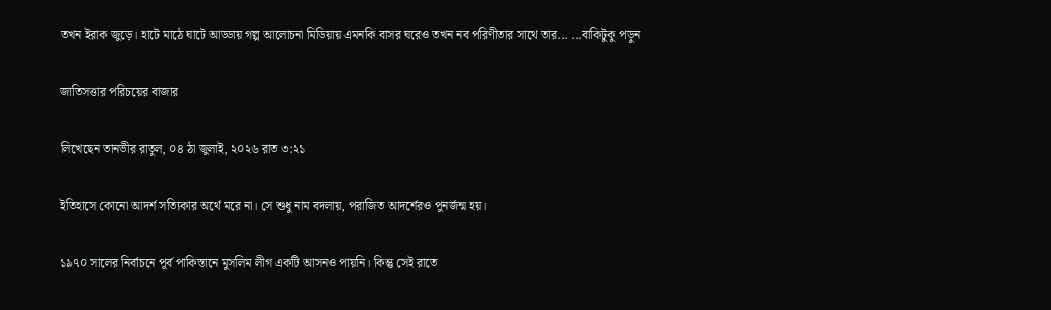তখন ইরাক জুড়ে। হাটে মাঠে ঘাটে আড্ডায় গল্প আলোচনা মিডিয়ায় এমনকি বাসর ঘরেও তখন নব পরিণীতার সাথে তার... ...বাকিটুকু পড়ুন

জাতিসত্তার পরিচয়ের বাজার

লিখেছেন তানভীর রাতুল, ০৪ ঠা জুলাই, ২০২৬ রাত ৩:২১

ইতিহাসে কোনো আদর্শ সত্যিকার অর্থে মরে না। সে শুধু নাম বদলায়, পরাজিত আদর্শেরও পুনর্জন্ম হয়।

১৯৭০ সালের নির্বাচনে পূর্ব পাকিস্তানে মুসলিম লীগ একটি আসনও পায়নি। কিন্তু সেই রাতে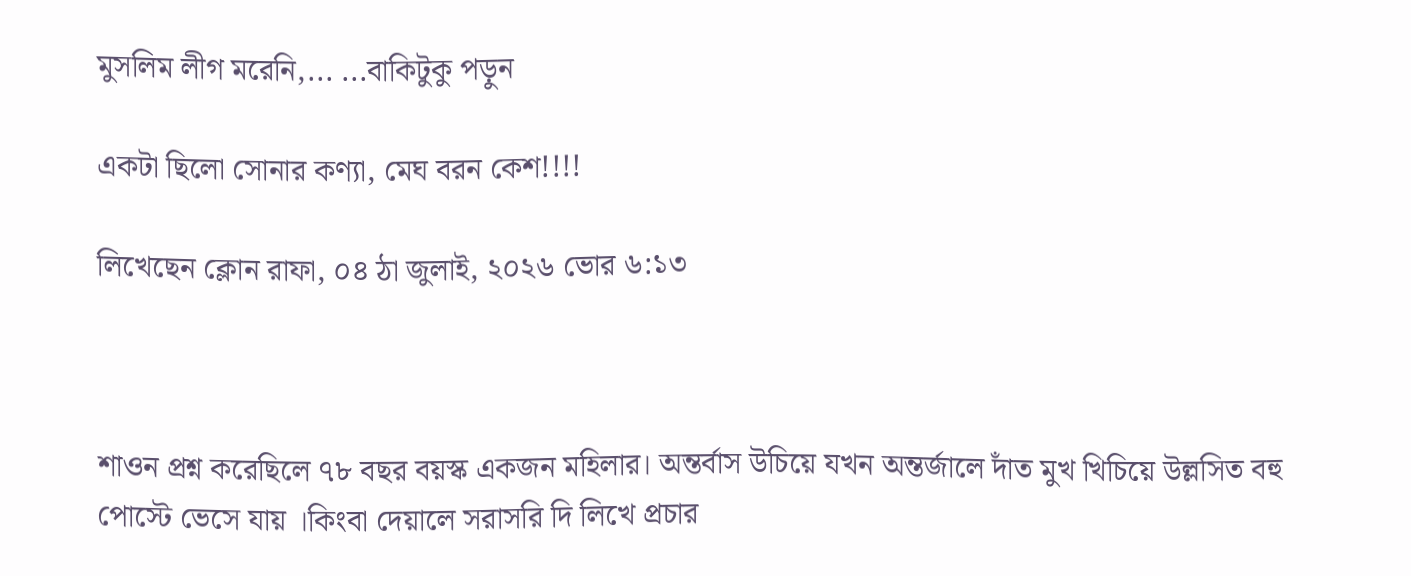মুসলিম লীগ মরেনি,... ...বাকিটুকু পড়ুন

একটা ছিলো সোনার কণ‍্যা, মেঘ বরন কেশ!!!!

লিখেছেন ক্লোন রাফা, ০৪ ঠা জুলাই, ২০২৬ ভোর ৬:১৩



শাওন প্রশ্ন করেছিলে ৭৮ বছর বয়স্ক একজন মহিলার। অন্তর্বাস উচিয়ে যখন অন্তর্জালে দাঁত মুখ খিচিয়ে উল্লসিত বহু পোস্টে ভেসে যায় ।কিংবা দেয়ালে সরাসরি দি লিখে প্রচার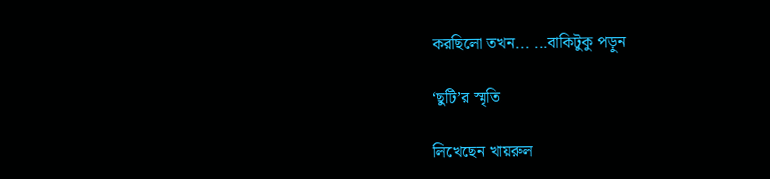করছিলো তখন... ...বাকিটুকু পড়ুন

‘ছুটি’র স্মৃতি

লিখেছেন খায়রুল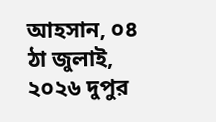আহসান, ০৪ ঠা জুলাই, ২০২৬ দুপুর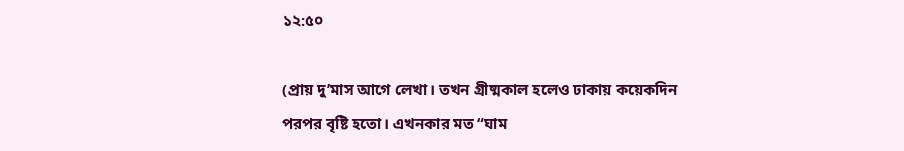১২:৫০

(প্রায় দু’মাস আগে লেখা। তখন গ্রীষ্মকাল হলেও ঢাকায় কয়েকদিন পরপর বৃষ্টি হতো। এখনকার মত “ঘাম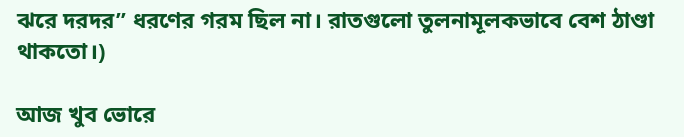ঝরে দরদর” ধরণের গরম ছিল না। রাতগুলো তুলনামূলকভাবে বেশ ঠাণ্ডা থাকতো।)

আজ খুব ভোরে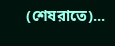(শেষরাতে)...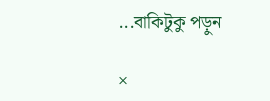...বাকিটুকু পড়ুন

×